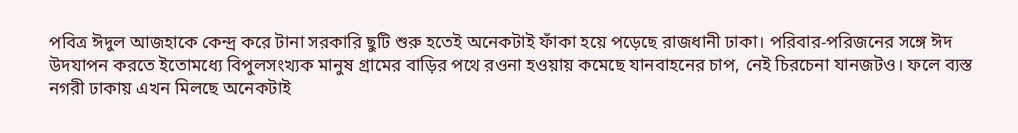পবিত্র ঈদুল আজহাকে কেন্দ্র করে টানা সরকারি ছুটি শুরু হতেই অনেকটাই ফাঁকা হয়ে পড়েছে রাজধানী ঢাকা। পরিবার-পরিজনের সঙ্গে ঈদ উদযাপন করতে ইতোমধ্যে বিপুলসংখ্যক মানুষ গ্রামের বাড়ির পথে রওনা হওয়ায় কমেছে যানবাহনের চাপ, নেই চিরচেনা যানজটও। ফলে ব্যস্ত নগরী ঢাকায় এখন মিলছে অনেকটাই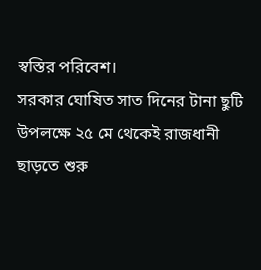স্বস্তির পরিবেশ।
সরকার ঘোষিত সাত দিনের টানা ছুটি উপলক্ষে ২৫ মে থেকেই রাজধানী ছাড়তে শুরু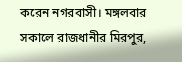করেন নগরবাসী। মঙ্গলবার সকালে রাজধানীর মিরপুর,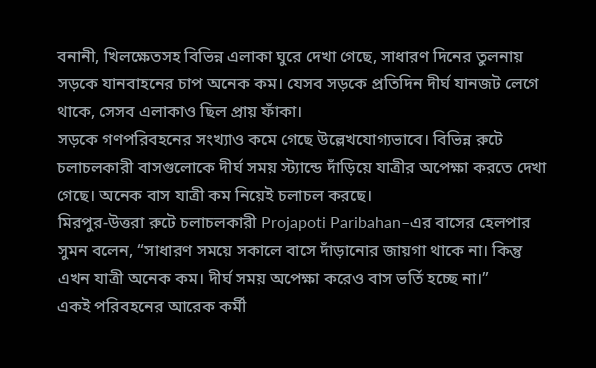বনানী, খিলক্ষেতসহ বিভিন্ন এলাকা ঘুরে দেখা গেছে, সাধারণ দিনের তুলনায় সড়কে যানবাহনের চাপ অনেক কম। যেসব সড়কে প্রতিদিন দীর্ঘ যানজট লেগে থাকে, সেসব এলাকাও ছিল প্রায় ফাঁকা।
সড়কে গণপরিবহনের সংখ্যাও কমে গেছে উল্লেখযোগ্যভাবে। বিভিন্ন রুটে চলাচলকারী বাসগুলোকে দীর্ঘ সময় স্ট্যান্ডে দাঁড়িয়ে যাত্রীর অপেক্ষা করতে দেখা গেছে। অনেক বাস যাত্রী কম নিয়েই চলাচল করছে।
মিরপুর-উত্তরা রুটে চলাচলকারী Projapoti Paribahan–এর বাসের হেলপার সুমন বলেন, “সাধারণ সময়ে সকালে বাসে দাঁড়ানোর জায়গা থাকে না। কিন্তু এখন যাত্রী অনেক কম। দীর্ঘ সময় অপেক্ষা করেও বাস ভর্তি হচ্ছে না।”
একই পরিবহনের আরেক কর্মী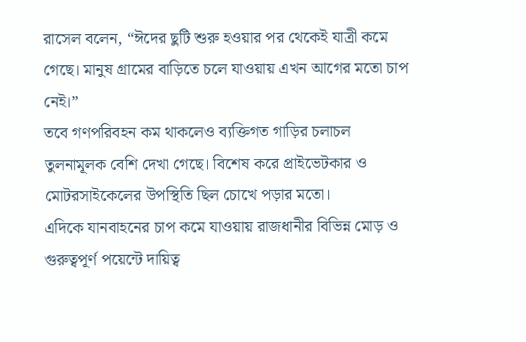রাসেল বলেন, “ঈদের ছুটি শুরু হওয়ার পর থেকেই যাত্রী কমে গেছে। মানুষ গ্রামের বাড়িতে চলে যাওয়ায় এখন আগের মতো চাপ নেই।”
তবে গণপরিবহন কম থাকলেও ব্যক্তিগত গাড়ির চলাচল তুলনামূলক বেশি দেখা গেছে। বিশেষ করে প্রাইভেটকার ও মোটরসাইকেলের উপস্থিতি ছিল চোখে পড়ার মতো।
এদিকে যানবাহনের চাপ কমে যাওয়ায় রাজধানীর বিভিন্ন মোড় ও গুরুত্বপূর্ণ পয়েন্টে দায়িত্ব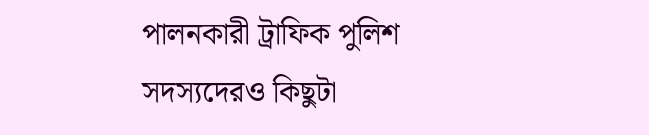পালনকারী ট্রাফিক পুলিশ সদস্যদেরও কিছুটা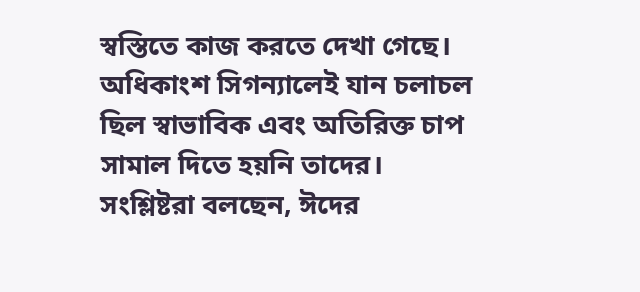স্বস্তিতে কাজ করতে দেখা গেছে। অধিকাংশ সিগন্যালেই যান চলাচল ছিল স্বাভাবিক এবং অতিরিক্ত চাপ সামাল দিতে হয়নি তাদের।
সংশ্লিষ্টরা বলছেন, ঈদের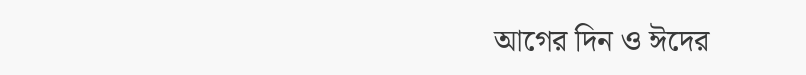আগের দিন ও ঈদের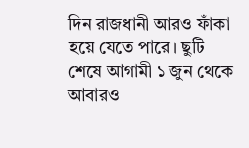দিন রাজধানী আরও ফাঁকা হয়ে যেতে পারে। ছুটি শেষে আগামী ১ জুন থেকে আবারও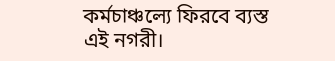কর্মচাঞ্চল্যে ফিরবে ব্যস্ত এই নগরী।